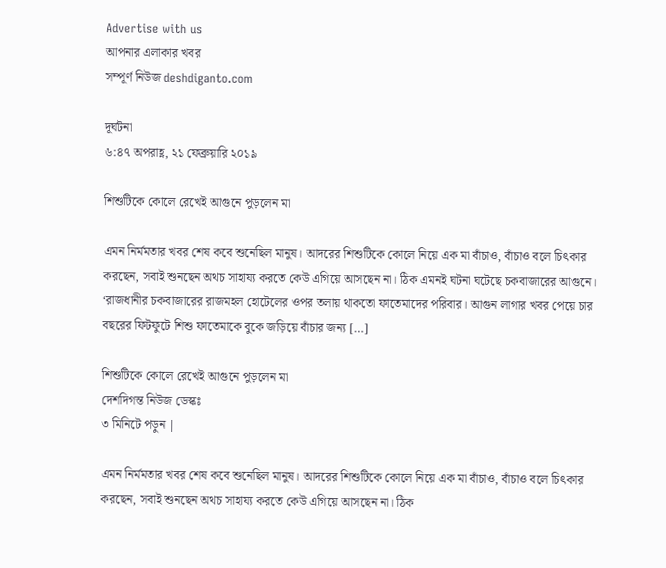Advertise with us
আপনার এলাকার খবর
সম্পূর্ণ নিউজ deshdiganto.com

দূর্ঘটনা
৬:৪৭ অপরাহ্ণ, ২১ ফেব্রুয়ারি ২০১৯

শিশুটিকে কোলে রেখেই আগুনে পুড়লেন মা

এমন নির্মমতার খবর শেষ কবে শুনেছিল মানুষ। আদরের শিশুটিকে কোলে নিয়ে এক মা বাঁচাও, বাঁচাও বলে চিৎকার করছেন, সবাই শুনছেন অথচ সাহায্য করতে কেউ এগিয়ে আসছেন না। ঠিক এমনই ঘটনা ঘটেছে চকবাজারের আগুনে।  ‘রাজধানীর চকবাজারের রাজমহল হোটেলের ওপর তলায় থাকতো ফাতেমাদের পরিবার। আগুন লাগার খবর পেয়ে চার বছরের ফিটফুটে শিশু ফাতেমাকে বুকে জড়িয়ে বাঁচার জন্য […]

শিশুটিকে কোলে রেখেই আগুনে পুড়লেন মা
দেশদিগন্ত নিউজ ডেস্কঃ
৩ মিনিটে পড়ুন |

এমন নির্মমতার খবর শেষ কবে শুনেছিল মানুষ। আদরের শিশুটিকে কোলে নিয়ে এক মা বাঁচাও, বাঁচাও বলে চিৎকার করছেন, সবাই শুনছেন অথচ সাহায্য করতে কেউ এগিয়ে আসছেন না। ঠিক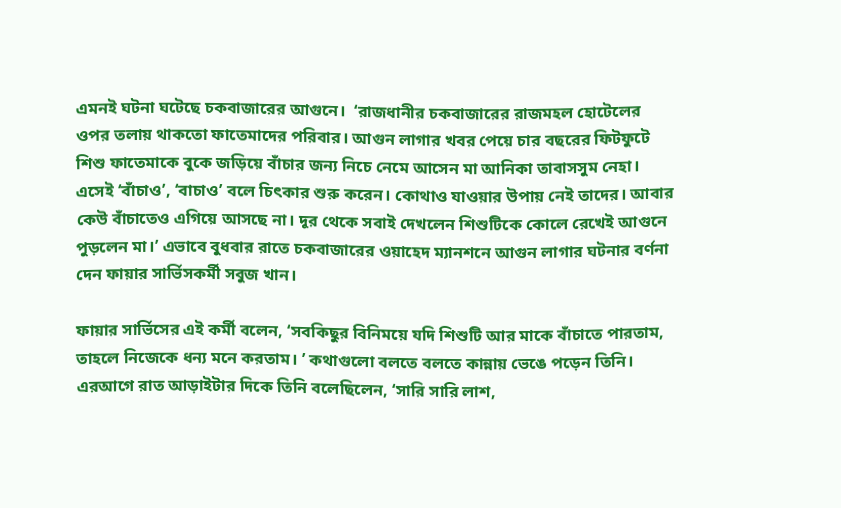এমনই ঘটনা ঘটেছে চকবাজারের আগুনে।  ‘রাজধানীর চকবাজারের রাজমহল হোটেলের ওপর তলায় থাকতো ফাতেমাদের পরিবার। আগুন লাগার খবর পেয়ে চার বছরের ফিটফুটে শিশু ফাতেমাকে বুকে জড়িয়ে বাঁচার জন্য নিচে নেমে আসেন মা আনিকা তাবাসসুম নেহা। এসেই ‘বাঁচাও’, ‘বাচাও’ বলে চিৎকার শুরু করেন। কোথাও যাওয়ার উপায় নেই তাদের। আবার কেউ বাঁচাতেও এগিয়ে আসছে না। দূর থেকে সবাই দেখলেন শিশুটিকে কোলে রেখেই আগুনে পুড়লেন মা।’ এভাবে বুধবার রাতে চকবাজারের ওয়াহেদ ম্যানশনে আগুন লাগার ঘটনার বর্ণনা দেন ফায়ার সার্ভিসকর্মী সবুজ খান।

ফায়ার সার্ভিসের এই কর্মী বলেন, ‘সবকিছুর বিনিময়ে যদি শিশুটি আর মাকে বাঁচাতে পারতাম, তাহলে নিজেকে ধন্য মনে করতাম। ’ কথাগুলো বলতে বলতে কান্নায় ভেঙে পড়েন তিনি। এরআগে রাত আড়াইটার দিকে তিনি বলেছিলেন, ‘সারি সারি লাশ,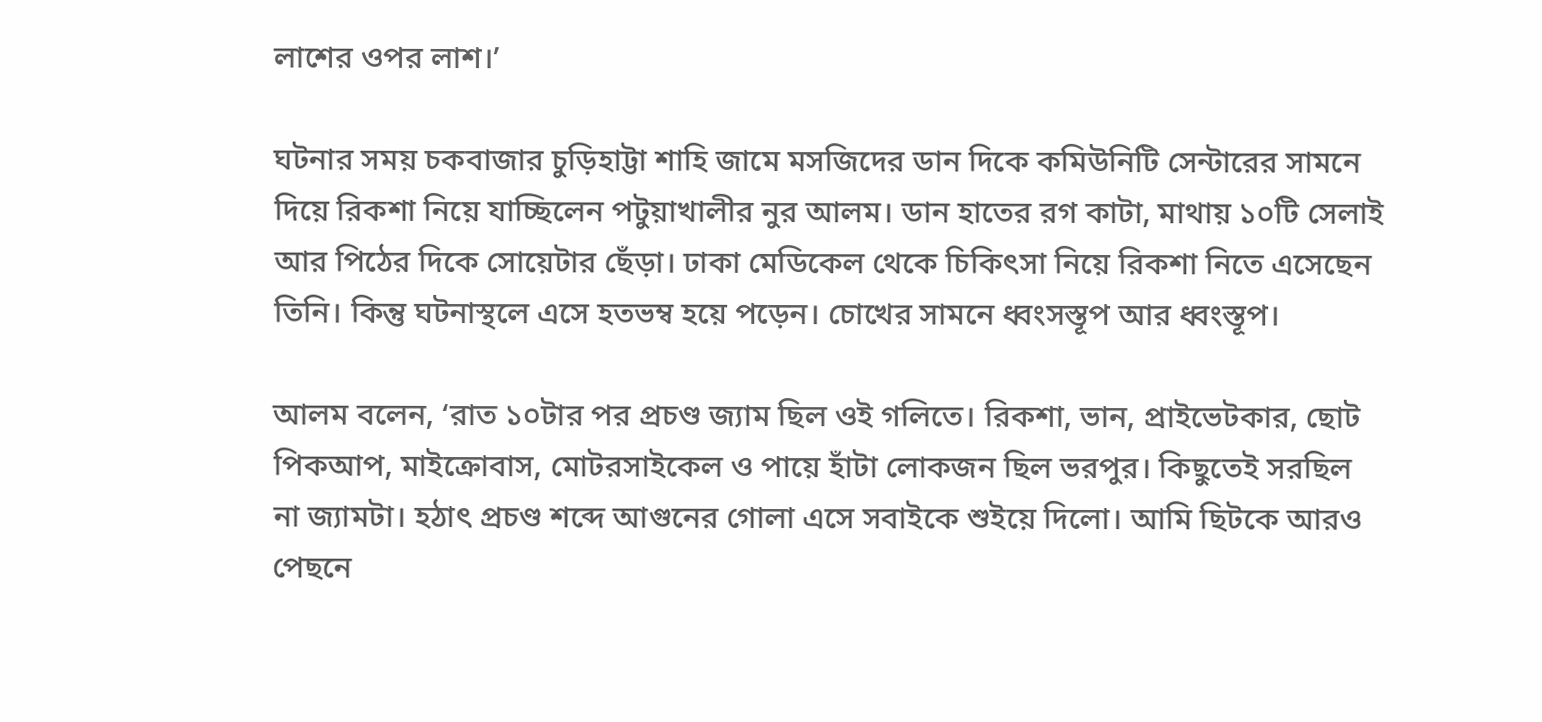লাশের ওপর লাশ।’

ঘটনার সময় চকবাজার চুড়িহাট্টা শাহি জামে মসজিদের ডান দিকে কমিউনিটি সেন্টারের সামনে দিয়ে রিকশা নিয়ে যাচ্ছিলেন পটুয়াখালীর নুর আলম। ডান হাতের রগ কাটা, মাথায় ১০টি সেলাই আর পিঠের দিকে সোয়েটার ছেঁড়া। ঢাকা মেডিকেল থেকে চিকিৎসা নিয়ে রিকশা নিতে এসেছেন তিনি। কিন্তু ঘটনাস্থলে এসে হতভম্ব হয়ে পড়েন। চোখের সামনে ধ্বংসস্তূপ আর ধ্বংস্তূপ।

আলম বলেন, ‘রাত ১০টার পর প্রচণ্ড জ্যাম ছিল ওই গলিতে। রিকশা, ভান, প্রাইভেটকার, ছোট পিকআপ, মাইক্রোবাস, মোটরসাইকেল ও পায়ে হাঁটা লোকজন ছিল ভরপুর। কিছুতেই সরছিল না জ্যামটা। হঠাৎ প্রচণ্ড শব্দে আগুনের গোলা এসে সবাইকে শুইয়ে দিলো। আমি ছিটকে আরও পেছনে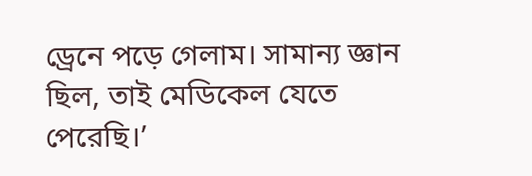ড্রেনে পড়ে গেলাম। সামান্য জ্ঞান ছিল, তাই মেডিকেল যেতে পেরেছি।’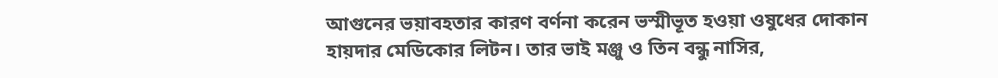আগুনের ভয়াবহতার কারণ বর্ণনা করেন ভস্মীভূত হওয়া ওষুধের দোকান হায়দার মেডিকোর লিটন। তার ভাই মঞ্জু ও তিন বন্ধু নাসির,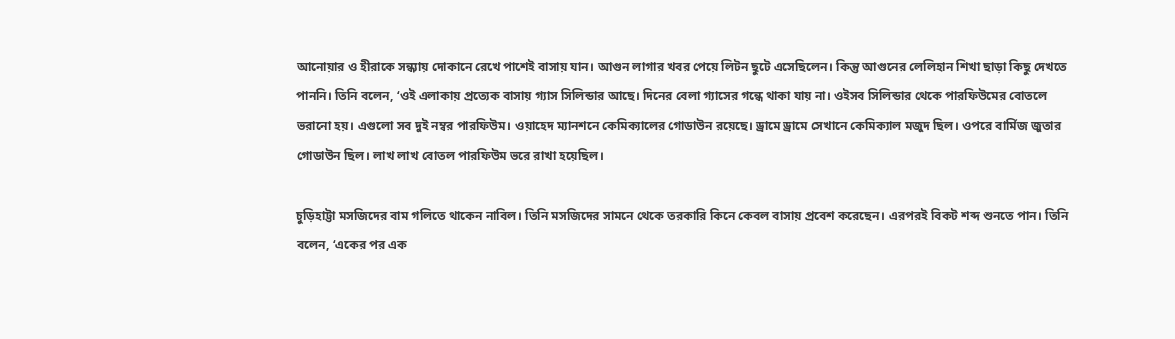আনোয়ার ও হীরাকে সন্ধ্যায় দোকানে রেখে পাশেই বাসায় যান। আগুন লাগার খবর পেয়ে লিটন ছুটে এসেছিলেন। কিন্তু আগুনের লেলিহান শিখা ছাড়া কিছু দেখতে পাননি। তিনি বলেন, ‘ওই এলাকায় প্রত্যেক বাসায় গ্যাস সিলিন্ডার আছে। দিনের বেলা গ্যাসের গন্ধে থাকা যায় না। ওইসব সিলিন্ডার থেকে পারফিউমের বোতলে ভরানো হয়। এগুলো সব দুই নম্বর পারফিউম। ওয়াহেদ ম্যানশনে কেমিক্যালের গোডাউন রয়েছে। ড্রামে ড্রামে সেখানে কেমিক্যাল মজুদ ছিল। ওপরে বার্মিজ জুতার গোডাউন ছিল। লাখ লাখ বোতল পারফিউম ভরে রাখা হয়েছিল।

চুড়িহাট্টা মসজিদের বাম গলিতে থাকেন নাবিল। তিনি মসজিদের সামনে থেকে তরকারি কিনে কেবল বাসায় প্রবেশ করেছেন। এরপরই বিকট শব্দ শুনতে পান। তিনি বলেন, ‘একের পর এক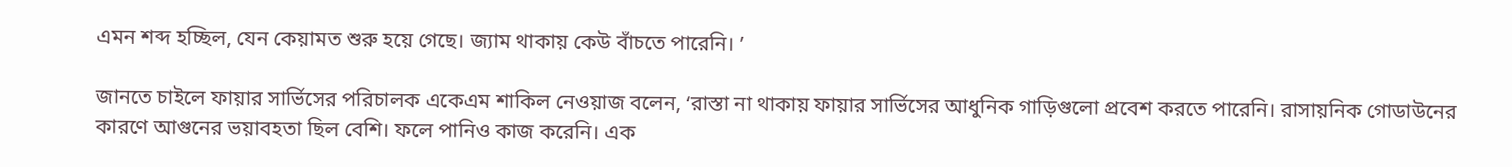এমন শব্দ হচ্ছিল, যেন কেয়ামত শুরু হয়ে গেছে। জ্যাম থাকায় কেউ বাঁচতে পারেনি। ’

জানতে চাইলে ফায়ার সার্ভিসের পরিচালক একেএম শাকিল নেওয়াজ বলেন, ‘রাস্তা না থাকায় ফায়ার সার্ভিসের আধুনিক গাড়িগুলো প্রবেশ করতে পারেনি। রাসায়নিক গোডাউনের কারণে আগুনের ভয়াবহতা ছিল বেশি। ফলে পানিও কাজ করেনি। এক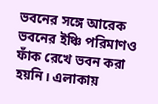ভবনের সঙ্গে আরেক ভবনের ইঞ্চি পরিমাণও ফাঁক রেখে ভবন করা হয়নি। এলাকায়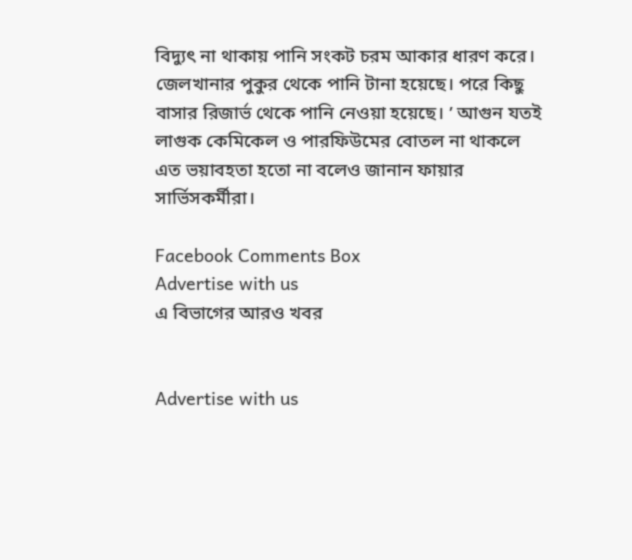বিদ্যুৎ না থাকায় পানি সংকট চরম আকার ধারণ করে। জেলখানার পুকুর থেকে পানি টানা হয়েছে। পরে কিছু বাসার রিজার্ভ থেকে পানি নেওয়া হয়েছে। ’ আগুন যতই লাগুক কেমিকেল ও পারফিউমের বোতল না থাকলে এত ভয়াবহতা হতো না বলেও জানান ফায়ার সার্ভিসকর্মীরা।

Facebook Comments Box
Advertise with us
এ বিভাগের আরও খবর


Advertise with us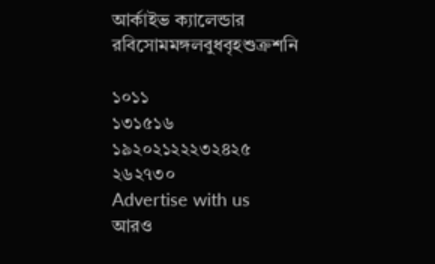আর্কাইভ ক্যালেন্ডার
রবিসোমমঙ্গলবুধবৃহশুক্রশনি

১০১১
১৩১৫১৬
১৯২০২১২২২৩২৪২৫
২৬২৭৩০
Advertise with us
আরও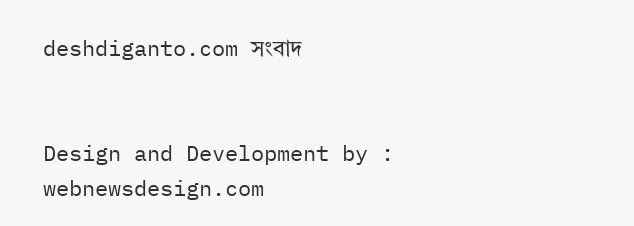deshdiganto.com সংবাদ


Design and Development by : webnewsdesign.com